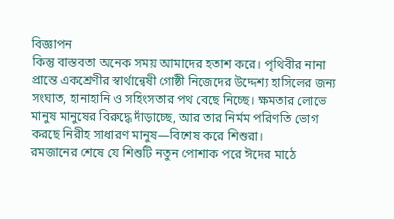বিজ্ঞাপন
কিন্তু বাস্তবতা অনেক সময় আমাদের হতাশ করে। পৃথিবীর নানা প্রান্তে একশ্রেণীর স্বার্থান্বেষী গোষ্ঠী নিজেদের উদ্দেশ্য হাসিলের জন্য সংঘাত, হানাহানি ও সহিংসতার পথ বেছে নিচ্ছে। ক্ষমতার লোভে মানুষ মানুষের বিরুদ্ধে দাঁড়াচ্ছে, আর তার নির্মম পরিণতি ভোগ করছে নিরীহ সাধারণ মানুষ—বিশেষ করে শিশুরা।
রমজানের শেষে যে শিশুটি নতুন পোশাক পরে ঈদের মাঠে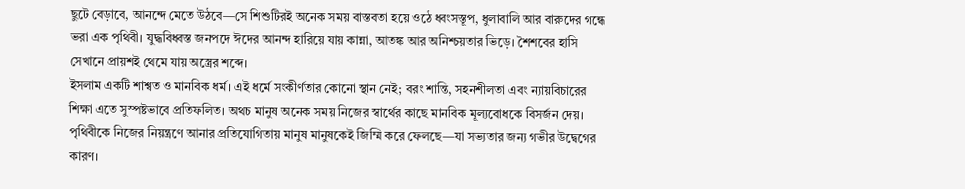ছুটে বেড়াবে, আনন্দে মেতে উঠবে—সে শিশুটিরই অনেক সময় বাস্তবতা হয়ে ওঠে ধ্বংসস্তূপ, ধুলাবালি আর বারুদের গন্ধে ভরা এক পৃথিবী। যুদ্ধবিধ্বস্ত জনপদে ঈদের আনন্দ হারিয়ে যায় কান্না, আতঙ্ক আর অনিশ্চয়তার ভিড়ে। শৈশবের হাসি সেখানে প্রায়শই থেমে যায় অস্ত্রের শব্দে।
ইসলাম একটি শাশ্বত ও মানবিক ধর্ম। এই ধর্মে সংকীর্ণতার কোনো স্থান নেই; বরং শান্তি, সহনশীলতা এবং ন্যায়বিচারের শিক্ষা এতে সুস্পষ্টভাবে প্রতিফলিত। অথচ মানুষ অনেক সময় নিজের স্বার্থের কাছে মানবিক মূল্যবোধকে বিসর্জন দেয়। পৃথিবীকে নিজের নিয়ন্ত্রণে আনার প্রতিযোগিতায় মানুষ মানুষকেই জিম্মি করে ফেলছে—যা সভ্যতার জন্য গভীর উদ্বেগের কারণ।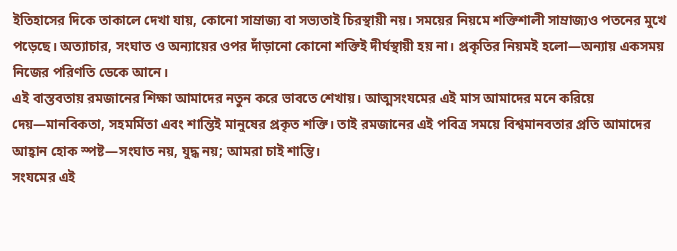ইতিহাসের দিকে তাকালে দেখা যায়, কোনো সাম্রাজ্য বা সভ্যতাই চিরস্থায়ী নয়। সময়ের নিয়মে শক্তিশালী সাম্রাজ্যও পতনের মুখে পড়েছে। অত্যাচার, সংঘাত ও অন্যায়ের ওপর দাঁড়ানো কোনো শক্তিই দীর্ঘস্থায়ী হয় না। প্রকৃতির নিয়মই হলো—অন্যায় একসময় নিজের পরিণতি ডেকে আনে।
এই বাস্তবতায় রমজানের শিক্ষা আমাদের নতুন করে ভাবতে শেখায়। আত্মসংযমের এই মাস আমাদের মনে করিয়ে দেয়—মানবিকতা, সহমর্মিতা এবং শান্তিই মানুষের প্রকৃত শক্তি। তাই রমজানের এই পবিত্র সময়ে বিশ্বমানবতার প্রতি আমাদের আহ্বান হোক স্পষ্ট—সংঘাত নয়, যুদ্ধ নয়; আমরা চাই শান্তি।
সংযমের এই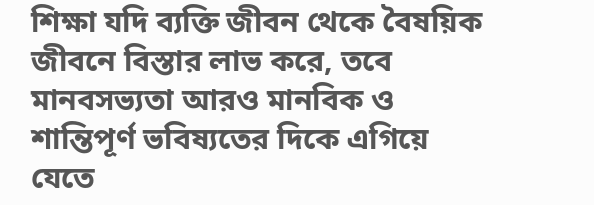শিক্ষা যদি ব্যক্তি জীবন থেকে বৈষয়িক জীবনে বিস্তার লাভ করে, তবে মানবসভ্যতা আরও মানবিক ও শান্তিপূর্ণ ভবিষ্যতের দিকে এগিয়ে যেতে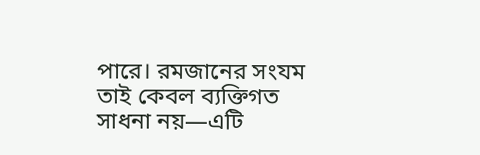পারে। রমজানের সংযম তাই কেবল ব্যক্তিগত সাধনা নয়—এটি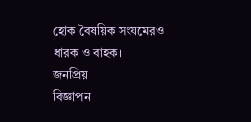হোক বৈষয়িক সংযমেরও ধারক ও বাহক।
জনপ্রিয়
বিজ্ঞাপন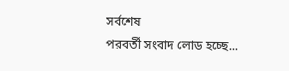সর্বশেষ
পরবর্তী সংবাদ লোড হচ্ছে...